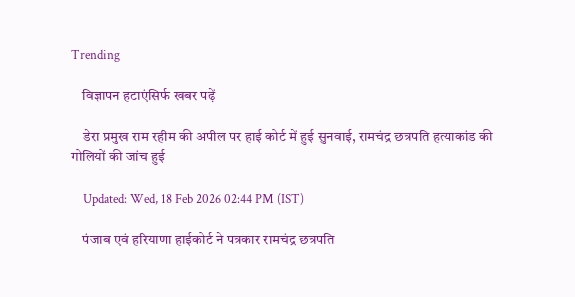Trending

    विज्ञापन हटाएंसिर्फ खबर पढ़ें

    डेरा प्रमुख राम रहीम की अपील पर हाई कोर्ट में हुई सुनवाई, रामचंद्र छत्रपति हत्याकांड की गोलियों की जांच हुई

    Updated: Wed, 18 Feb 2026 02:44 PM (IST)

    पंजाब एवं हरियाणा हाईकोर्ट ने पत्रकार रामचंद्र छत्रपति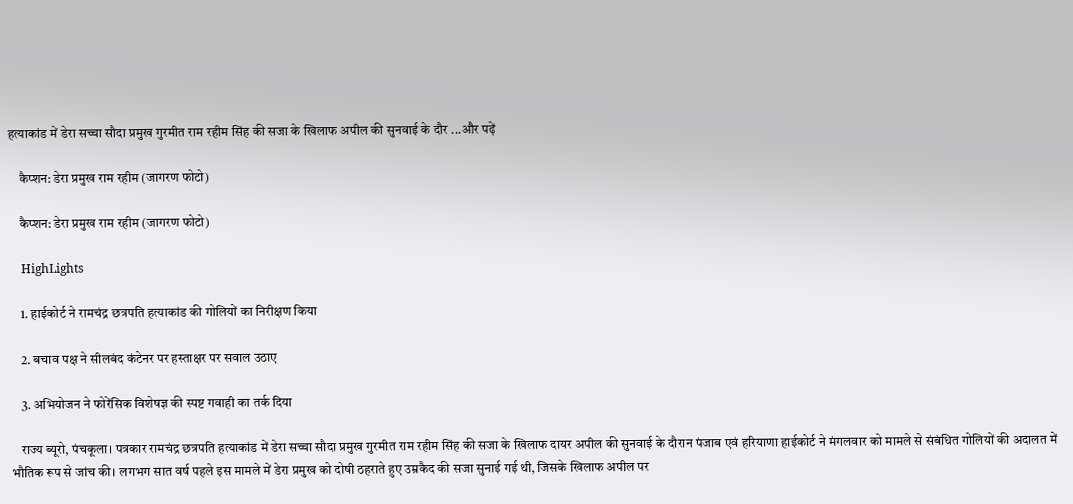हत्याकांड में डेरा सच्चा सौदा प्रमुख गुरमीत राम रहीम सिंह की सजा के खिलाफ अपील की सुनवाई के दौर ...और पढ़ें

    कैप्शन: डेरा प्रमुख राम रहीम (जागरण फोटो)

    कैप्शन: डेरा प्रमुख राम रहीम (जागरण फोटो)

    HighLights

    1. हाईकोर्ट ने रामचंद्र छत्रपति हत्याकांड की गोलियों का निरीक्षण किया

    2. बचाव पक्ष ने सीलबंद कंटेनर पर हस्ताक्षर पर सवाल उठाए

    3. अभियोजन ने फोरेंसिक विशेषज्ञ की स्पष्ट गवाही का तर्क दिया

    राज्य ब्यूरो, पंचकूला। पत्रकार रामचंद्र छत्रपति हत्याकांड में डेरा सच्चा सौदा प्रमुख गुरमीत राम रहीम सिंह की सजा के खिलाफ दायर अपील की सुनवाई के दौरान पंजाब एवं हरियाणा हाईकोर्ट ने मंगलवार को मामले से संबंधित गोलियों की अदालत में भौतिक रूप से जांच की। लगभग सात वर्ष पहले इस मामले में डेरा प्रमुख को दोषी ठहराते हुए उम्रकैद की सजा सुनाई गई थी, जिसके खिलाफ अपील पर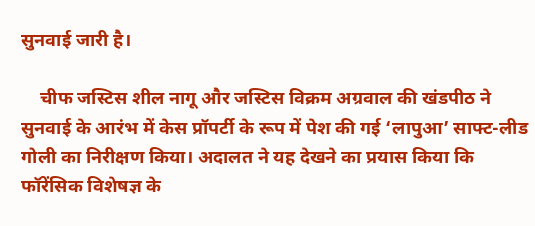सुनवाई जारी है।

    चीफ जस्टिस शील नागू और जस्टिस विक्रम अग्रवाल की खंडपीठ ने सुनवाई के आरंभ में केस प्रॉपर्टी के रूप में पेश की गई ‘लापुआ’ साफ्ट-लीड गोली का निरीक्षण किया। अदालत ने यह देखने का प्रयास किया कि फॉरेंसिक विशेषज्ञ के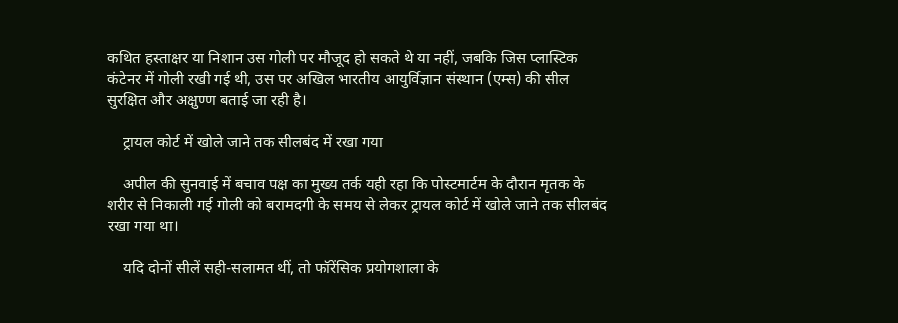कथित हस्ताक्षर या निशान उस गोली पर मौजूद हो सकते थे या नहीं, जबकि जिस प्लास्टिक कंटेनर में गोली रखी गई थी, उस पर अखिल भारतीय आयुर्विज्ञान संस्थान (एम्स) की सील सुरक्षित और अक्षुण्ण बताई जा रही है।

    ट्रायल कोर्ट में खोले जाने तक सीलबंद में रखा गया

    अपील की सुनवाई में बचाव पक्ष का मुख्य तर्क यही रहा कि पोस्टमार्टम के दौरान मृतक के शरीर से निकाली गई गोली को बरामदगी के समय से लेकर ट्रायल कोर्ट में खोले जाने तक सीलबंद रखा गया था।

    यदि दोनों सीलें सही-सलामत थीं, तो फॉरेंसिक प्रयोगशाला के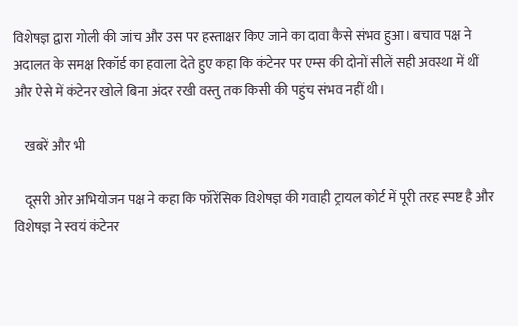विशेषज्ञ द्वारा गोली की जांच और उस पर हस्ताक्षर किए जाने का दावा कैसे संभव हुआ। बचाव पक्ष ने अदालत के समक्ष रिकॉर्ड का हवाला देते हुए कहा कि कंटेनर पर एम्स की दोनों सीलें सही अवस्था में थीं और ऐसे में कंटेनर खोले बिना अंदर रखी वस्तु तक किसी की पहुंच संभव नहीं थी।

    खबरें और भी

    दूसरी ओर अभियोजन पक्ष ने कहा कि फॉरेंसिक विशेषज्ञ की गवाही ट्रायल कोर्ट में पूरी तरह स्पष्ट है और विशेषज्ञ ने स्वयं कंटेनर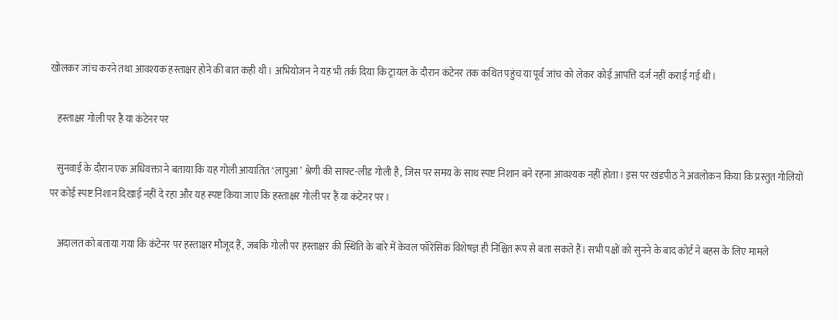खोलकर जांच करने तथा आवश्यक हस्ताक्षर होने की बात कही थी। अभियोजन ने यह भी तर्क दिया कि ट्रायल के दौरान कंटेनर तक कथित पहुंच या पूर्व जांच को लेकर कोई आपत्ति दर्ज नहीं कराई गई थी।

    हस्ताक्षर गोली पर है या कंटेनर पर

    सुनवाई के दौरान एक अधिवक्ता ने बताया कि यह गोली आयातित ‘लापुआ’ श्रेणी की साफ्ट-लीड गोली है, जिस पर समय के साथ स्पष्ट निशान बने रहना आवश्यक नहीं होता। इस पर खंडपीठ ने अवलोकन किया कि प्रस्तुत गोलियों पर कोई स्पष्ट निशान दिखाई नहीं दे रहा और यह स्पष्ट किया जाए कि हस्ताक्षर गोली पर हैं या कंटेनर पर।

    अदालत को बताया गया कि कंटेनर पर हस्ताक्षर मौजूद हैं, जबकि गोली पर हस्ताक्षर की स्थिति के बारे में केवल फॉरेंसिक विशेषज्ञ ही निश्चित रूप से बता सकते हैं। सभी पक्षों को सुनने के बाद कोर्ट ने बहस के लिए मामले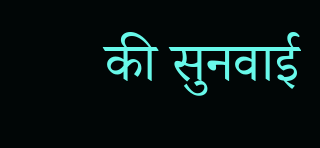की सुनवाई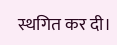स्थगित कर दी।